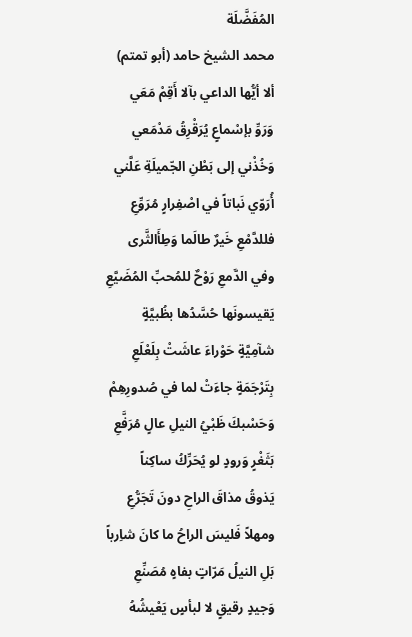المُفَضَّلَة
محمد الشيخ حامد (أبو تمتم)
ألا أيُّها الداعي بآلا أَقِمْ مَعَي
وَرَوِّ بإسْماعٍ يُرَقْرِقُ مَدْمَعي
وَخُذْني إلى بَطْنِ الجّميلَةِ عَلَّني
أُرَوّي نَباتاً في اصْفِرارٍ مُرَوِّعِ
فللدَّمْعِ خَيرٌ طالَما وَطِأَالثَّرى
وفي الدَّمعِ رَوْحٌ للمُحبِّ المُضَيَّعِ
يَقيسونَها حُسَّدُها بظُبيَّةٍ
شآمِيَّةٍ حَوْراءَ عاشَتْ بِلَعْلَعِ
بِتَرْجَمَةٍ جاءَتْ لما في صُدورِهِمْ
وَحَسْبكَ ظَبْيُ النيلِ عالٍ مُرَفَّعِ
بَثَغْرٍ وَرودٍ لو يُحَرِّكُ ساكِناً
يَذوقُ مذاقَ الراحِ دونَ تَجَرُّعِ
ومهلاً فَليسَ الراحُ ما كانَ شاِرباً
بَلِ النيلُ مَرّاتٍ بفاهٍ مُصَنِّعِ
وَجيدٍ رقيقٍ لا لبأسٍ يَعْيشُهُ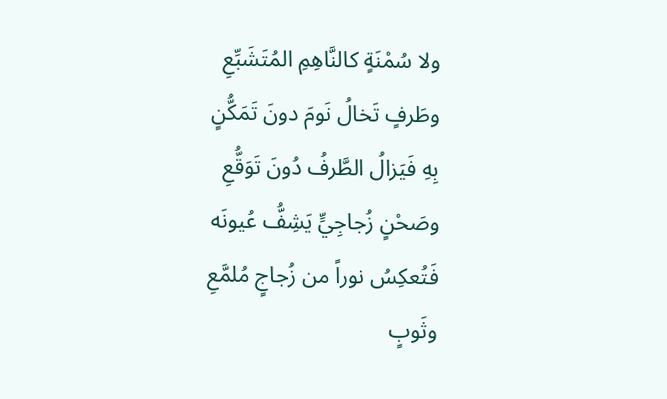ولا سُمْنَةٍ كالنَّاهِمِ المُتَشَبِّعِ
وطَرفٍ تَخالُ نَومَ دونَ تَمَكُّنٍ
بِهِ فَيَزالُ الطَّرفُ دُونَ تَوَقُّعِ
وصَحْنٍ زُجاجِيٍّ يَشِفُّ عُيونَه
فَتُعكِسُ نوراً من زُجاجٍ مُلمَّعِ
وثَوبٍ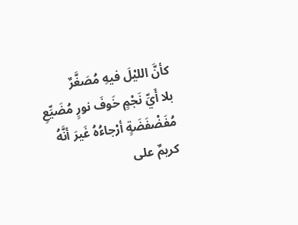كأنَّ الليْلَ فيهِ مُصَغَّرٌ
بلا أَيِّ نَجْمٍ خَوفَ نورٍ مُضَيِّعِ
مُفَضْفَضَةٍ أرْجاءُهُ غَيرَ أنَّهُ
كريمٌ على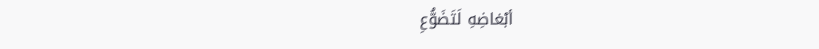أبْغاضِهِ لَتَضَوُّعِ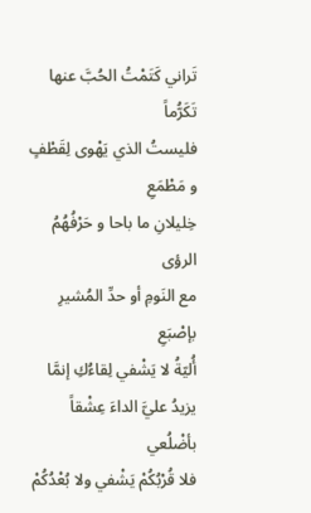تَراني كَتَمْتُ الحُبَّ عنها تَكَرُّماً
فليستُ الذي يَهْوى لِقَطْفٍ و مَطْمَعِ
خِليلانِ ما باحا و حَرْفُهُمُ الرؤى
مع النَومِ أو حدِّ المُشيرِ بإصْبَعِ
أُليّةُ لا يَشْفي لِقاءُكِ إنمَّا
يزيدُ عليَّ الداءَ عِشْقاً بأضْلُعي
فلا قُرْبُكُمْ يَشْفي ولا بُعْدُكُمْ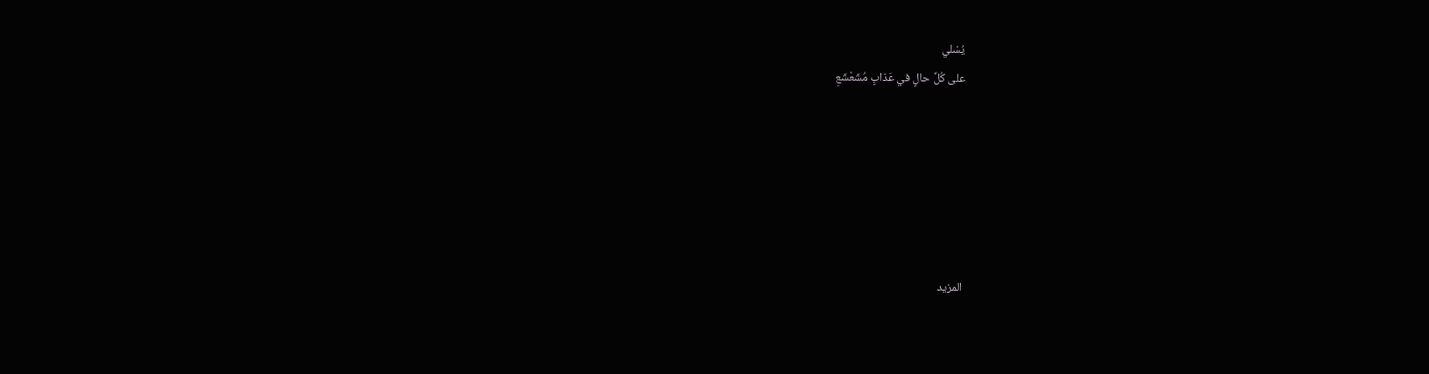يُسْلي
على كُلِّ حالٍ في عَذابٍ مُشَعْشَعِ






المزيد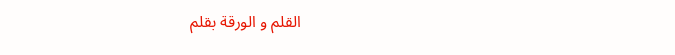القلم و الورقة بقلم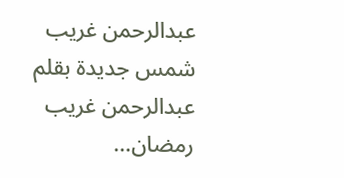عبدالرحمن غريب
شمس جديدة بقلم عبدالرحمن غريب
رمضان…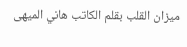ميزان القلب بقلم الكاتب هاني الميهى